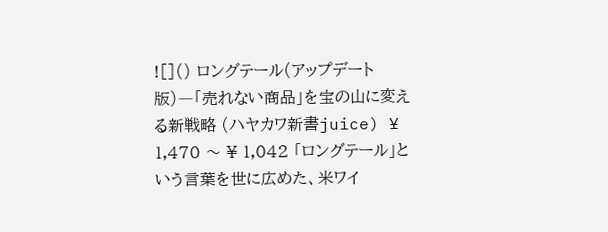![]() ロングテール(アップデート版)―「売れない商品」を宝の山に変える新戦略 (ハヤカワ新書juice) ¥ 1,470 〜 ¥ 1,042 「ロングテール」という言葉を世に広めた、米ワイ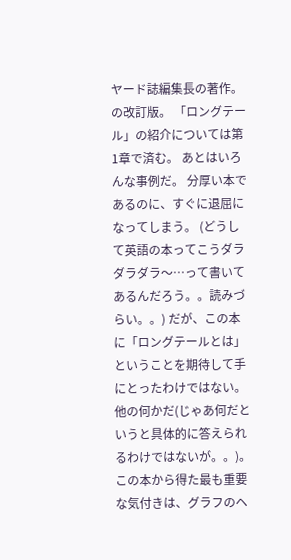ヤード誌編集長の著作。の改訂版。 「ロングテール」の紹介については第1章で済む。 あとはいろんな事例だ。 分厚い本であるのに、すぐに退屈になってしまう。 (どうして英語の本ってこうダラダラダラ〜…って書いてあるんだろう。。読みづらい。。) だが、この本に「ロングテールとは」ということを期待して手にとったわけではない。 他の何かだ(じゃあ何だというと具体的に答えられるわけではないが。。)。 この本から得た最も重要な気付きは、グラフのヘ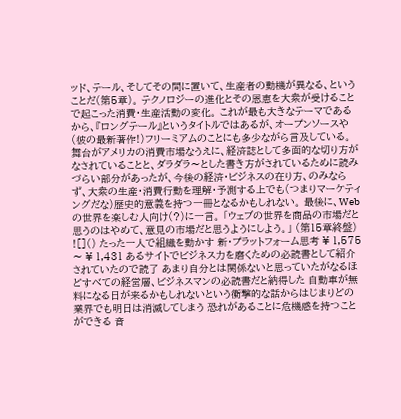ッド、テール、そしてその間に置いて、生産者の動機が異なる、ということだ(第5章)。 テクノロジーの進化とその恩恵を大衆が受けることで起こった消費・生産活動の変化。 これが最も大きなテーマであるから、『ロングテール』というタイトルではあるが、オープンソースや(彼の最新著作!)フリーミアムのことにも多少ながら言及している。 舞台がアメリカの消費市場なうえに、経済誌として多面的な切り方がなされていることと、ダラダラ〜とした書き方がされているために読みづらい部分があったが、今後の経済・ビジネスの在り方、のみならず、大衆の生産・消費行動を理解・予測する上でも(つまりマーケティングだな)歴史的意義を持つ一冊となるかもしれない。 最後に、Webの世界を楽しむ人向け(?)に一言。 「ウェブの世界を商品の市場だと思うのはやめて、意見の市場だと思うようにしよう。」 (第15章終盤) ![]() たった一人で組織を動かす 新・プラットフォーム思考 ¥ 1,575 〜 ¥ 1,431 あるサイトでビジネス力を磨くための必読書として紹介されていたので読了 あまり自分とは関係ないと思っていたがなるほどすべての経営層、ビジネスマンの必読書だと納得した 自動車が無料になる日が来るかもしれないという衝撃的な話からはじまりどの業界でも明日は消滅してしまう 恐れがあることに危機感を持つことができる 音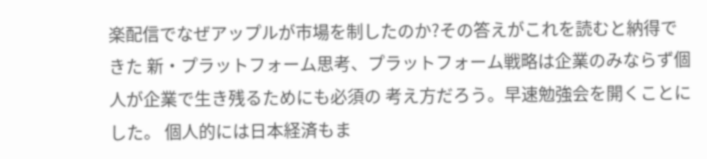楽配信でなぜアップルが市場を制したのか?その答えがこれを読むと納得できた 新・プラットフォーム思考、プラットフォーム戦略は企業のみならず個人が企業で生き残るためにも必須の 考え方だろう。早速勉強会を開くことにした。 個人的には日本経済もま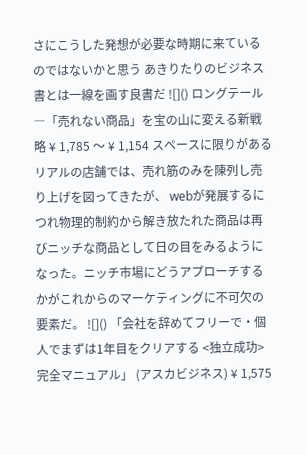さにこうした発想が必要な時期に来ているのではないかと思う あきりたりのビジネス書とは一線を画す良書だ ![]() ロングテール―「売れない商品」を宝の山に変える新戦略 ¥ 1,785 〜 ¥ 1,154 スペースに限りがあるリアルの店舗では、売れ筋のみを陳列し売り上げを図ってきたが、 webが発展するにつれ物理的制約から解き放たれた商品は再びニッチな商品として日の目をみるようになった。ニッチ市場にどうアプローチするかがこれからのマーケティングに不可欠の要素だ。 ![]() 「会社を辞めてフリーで・個人でまずは1年目をクリアする <独立成功>完全マニュアル」 (アスカビジネス) ¥ 1,575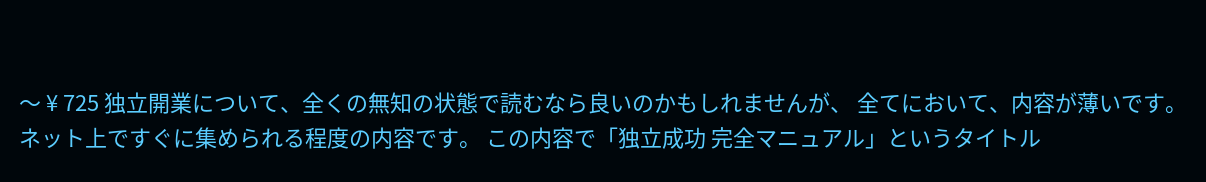〜 ¥ 725 独立開業について、全くの無知の状態で読むなら良いのかもしれませんが、 全てにおいて、内容が薄いです。ネット上ですぐに集められる程度の内容です。 この内容で「独立成功 完全マニュアル」というタイトル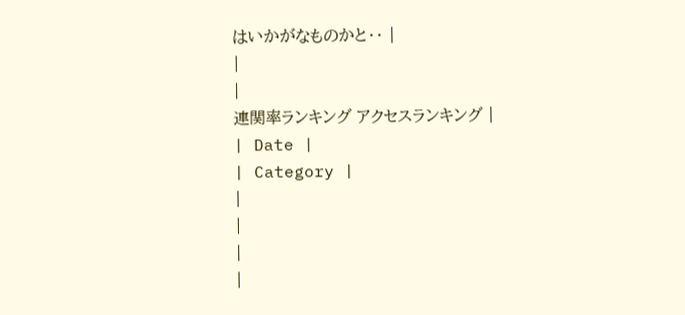はいかがなものかと・・ |
|
|
連関率ランキング アクセスランキング |
| Date |
| Category |
|
|
|
|